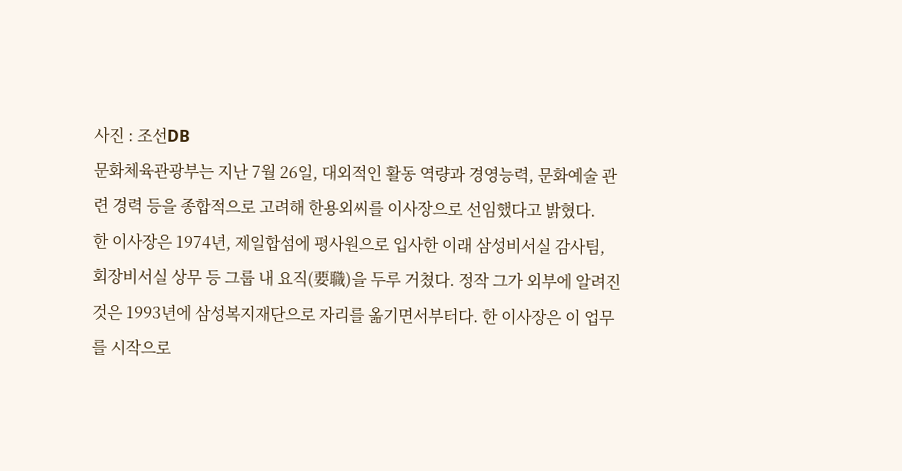사진 : 조선DB
문화체육관광부는 지난 7월 26일, 대외적인 활동 역량과 경영능력, 문화예술 관련 경력 등을 종합적으로 고려해 한용외씨를 이사장으로 선임했다고 밝혔다.
한 이사장은 1974년, 제일합섬에 평사원으로 입사한 이래 삼성비서실 감사팀, 회장비서실 상무 등 그룹 내 요직(要職)을 두루 거쳤다. 정작 그가 외부에 알려진 것은 1993년에 삼성복지재단으로 자리를 옮기면서부터다. 한 이사장은 이 업무를 시작으로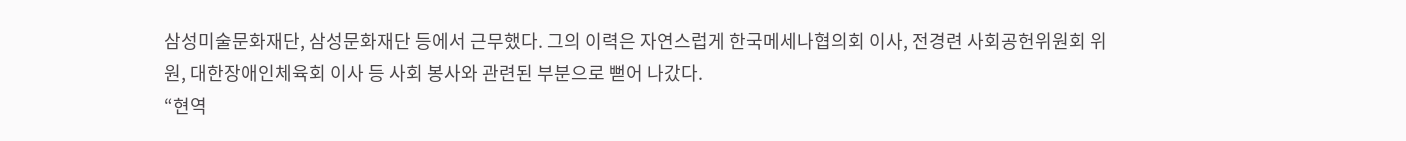삼성미술문화재단, 삼성문화재단 등에서 근무했다. 그의 이력은 자연스럽게 한국메세나협의회 이사, 전경련 사회공헌위원회 위원, 대한장애인체육회 이사 등 사회 봉사와 관련된 부분으로 뻗어 나갔다.
“현역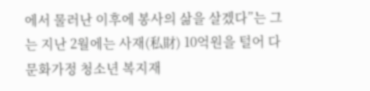에서 물러난 이후에 봉사의 삶을 살겠다”는 그는 지난 2월에는 사재(私財) 10억원을 털어 다문화가정 청소년 복지재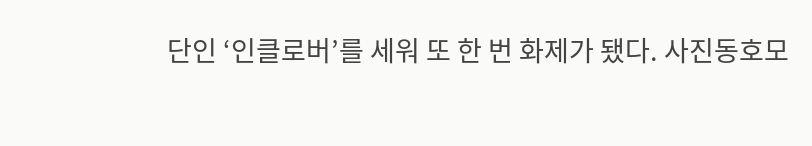단인 ‘인클로버’를 세워 또 한 번 화제가 됐다. 사진동호모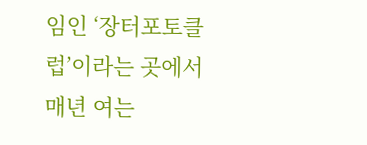임인 ‘장터포토클럽’이라는 곳에서 매년 여는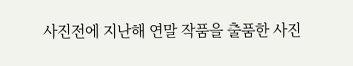사진전에 지난해 연말 작품을 출품한 사진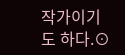작가이기도 하다.⊙